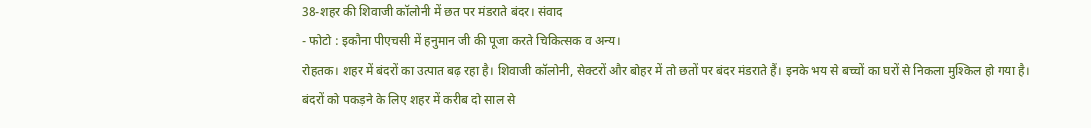38-शहर की शिवाजी कॉलोनी में छत पर मंडराते बंदर। संवाद
- फोटो : इकौना पीएचसी में हनुमान जी की पूजा करते चिकित्सक व अन्य।
रोहतक। शहर में बंदरों का उत्पात बढ़ रहा है। शिवाजी कॉलोनी, सेक्टरों और बोहर में तो छतों पर बंदर मंडराते हैं। इनके भय से बच्चों का घरों से निकला मुश्किल हो गया है। बंदरों को पकड़ने के लिए शहर में करीब दो साल से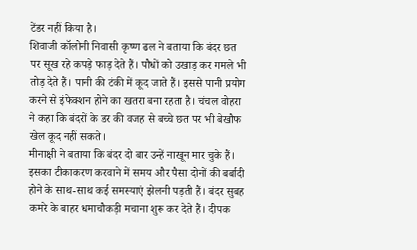टेंडर नहीं किया है।
शिवाजी कॉलोनी निवासी कृष्ण ढल ने बताया कि बंदर छत पर सूख रहे कपड़े फाड़ देते हैं। पौधों को उखाड़ कर गमले भी तोड़ देते हैं। पानी की टंकी में कूद जाते हैं। इससे पानी प्रयोग करने से इंफेक्शन होने का खतरा बना रहता है। चंचल वोहरा ने कहा कि बंदरों के डर की वजह से बच्चे छत पर भी बेखौफ खेल कूद नहीं सकते।
मीनाक्षी ने बताया कि बंदर दो बार उन्हें नाखून मार चुके हैं। इसका टीकाकरण करवाने में समय और पैसा दोनों की बर्बादी होने के साथ-साथ कई समस्याएं झेलनी पड़ती हैं। बंदर सुबह कमरे के बाहर धमाचौकड़ी मचाना शुरू कर देते हैं। दीपक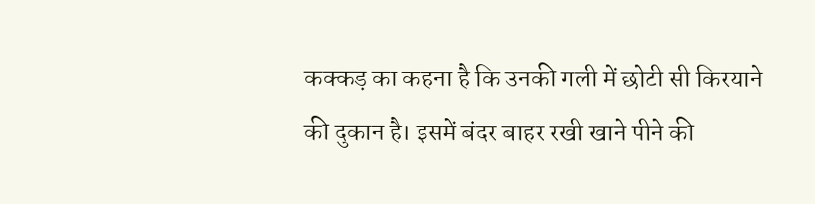कक्कड़ का कहना है कि उनकी गली में छोटी सी किरयाने की दुकान है। इसमें बंदर बाहर रखी खाने पीने की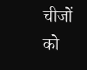चीजों को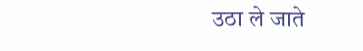उठा ले जाते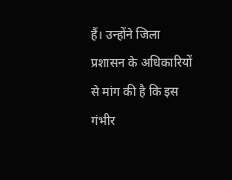हैं। उन्होंने जिला प्रशासन के अधिकारियों से मांग की है कि इस गंभीर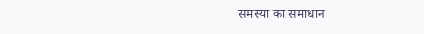समस्या का समाधान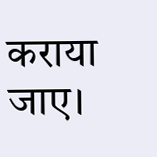कराया जाए।